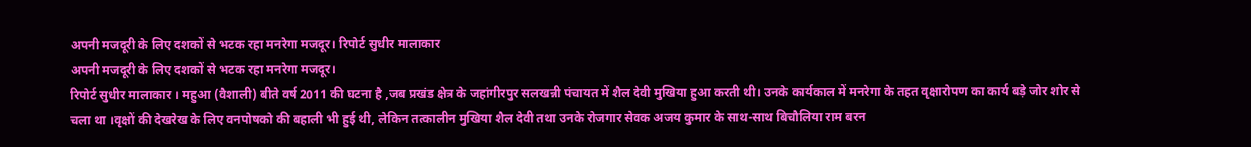अपनी मजदूरी के लिए दशकों से भटक रहा मनरेगा मजदूर। रिपोर्ट सुधीर मालाकार
अपनी मजदूरी के लिए दशकों से भटक रहा मनरेगा मजदूर।
रिपोर्ट सुधीर मालाकार । महुआ (वैशाली) बीते वर्ष 2011 की घटना है ,जब प्रखंड क्षेत्र के जहांगीरपुर सलखन्नी पंचायत में शैल देवी मुखिया हुआ करती थी। उनके कार्यकाल में मनरेगा के तहत वृक्षारोपण का कार्य बड़े जोर शोर से चला था ।वृक्षों की देखरेख के लिए वनपोषको की बहाली भी हुई थी, लेकिन तत्कालीन मुखिया शैल देवी तथा उनके रोजगार सेवक अजय कुमार के साथ-साथ बिचौलिया राम बरन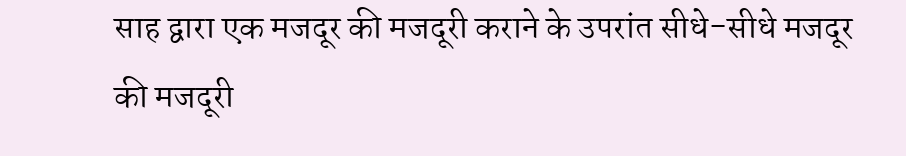साह द्वारा एक मजदूर की मजदूरी कराने के उपरांत सीधे-सीधे मजदूर की मजदूरी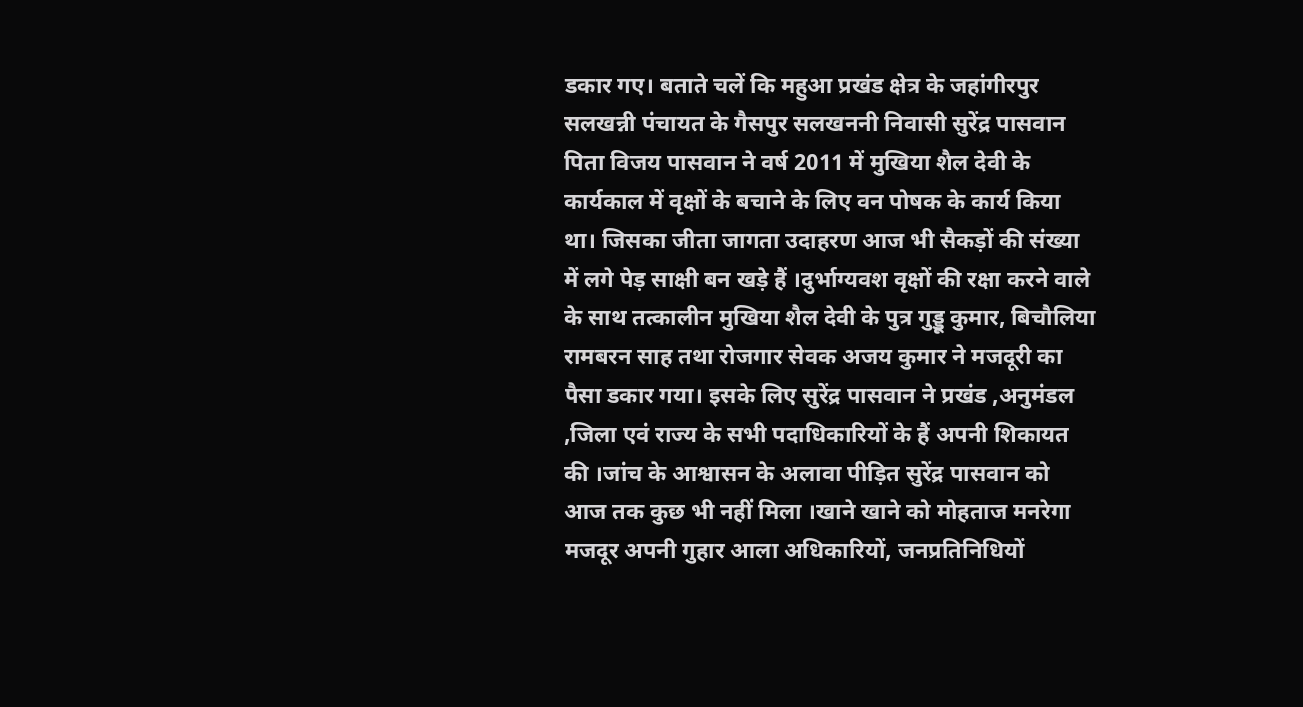डकार गए। बताते चलें कि महुआ प्रखंड क्षेत्र के जहांगीरपुर सलखन्नी पंचायत के गैसपुर सलखननी निवासी सुरेंद्र पासवान पिता विजय पासवान ने वर्ष 2011 में मुखिया शैल देवी के कार्यकाल में वृक्षों के बचाने के लिए वन पोषक के कार्य किया था। जिसका जीता जागता उदाहरण आज भी सैकड़ों की संख्या में लगे पेड़ साक्षी बन खड़े हैं ।दुर्भाग्यवश वृक्षों की रक्षा करने वाले के साथ तत्कालीन मुखिया शैल देवी के पुत्र गुड्डू कुमार, बिचौलिया रामबरन साह तथा रोजगार सेवक अजय कुमार ने मजदूरी का पैसा डकार गया। इसके लिए सुरेंद्र पासवान ने प्रखंड ,अनुमंडल ,जिला एवं राज्य के सभी पदाधिकारियों के हैं अपनी शिकायत की ।जांच के आश्वासन के अलावा पीड़ित सुरेंद्र पासवान को आज तक कुछ भी नहीं मिला ।खाने खाने को मोहताज मनरेगा मजदूर अपनी गुहार आला अधिकारियों, जनप्रतिनिधियों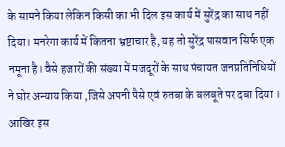के सामने किया लेकिन किसी का भी दिल इस कार्य में सुरेंद्र का साथ नहीं दिया। मनरेगा कार्य में कितना भ्रष्टाचार है, यह तो सुरेंद्र पासवान सिर्फ एक नमूना है। वैसे हजारों की संख्या में मजदूरों के साथ पंचायत जनप्रतिनिधियों ने घोर अन्याय किया ,जिसे अपनी पैसे एवं रुतबा के बलबूते पर दबा दिया । आखिर इस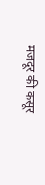मजदूर की कसूर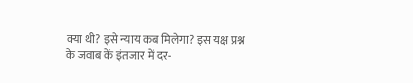क्या थी? इसे न्याय कब मिलेगा? इस यक्ष प्रश्न के जवाब कें इंतजार में दर-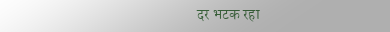दर भटक रहा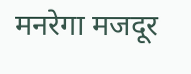मनरेगा मजदूर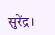सुरेंद्र।